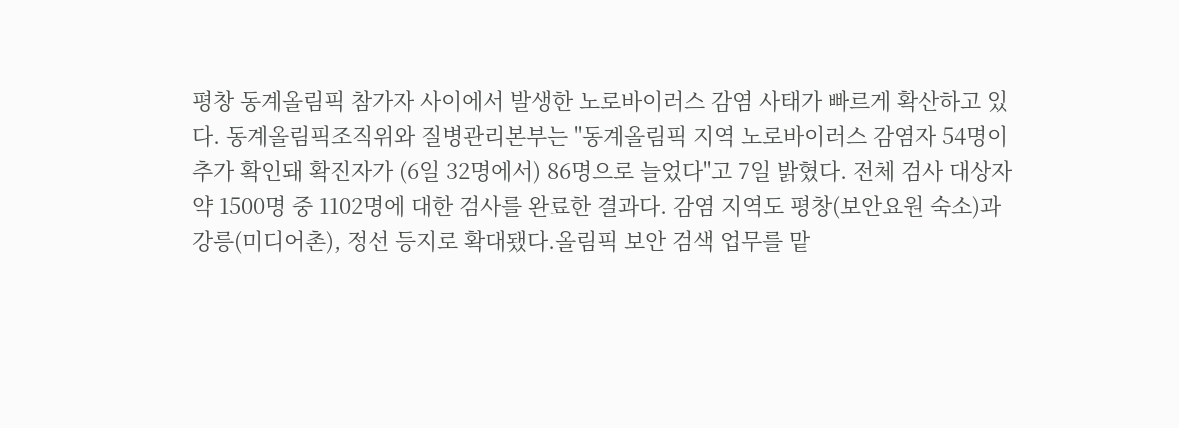평창 동계올림픽 참가자 사이에서 발생한 노로바이러스 감염 사태가 빠르게 확산하고 있다. 동계올림픽조직위와 질병관리본부는 "동계올림픽 지역 노로바이러스 감염자 54명이 추가 확인돼 확진자가 (6일 32명에서) 86명으로 늘었다"고 7일 밝혔다. 전체 검사 대상자 약 1500명 중 1102명에 대한 검사를 완료한 결과다. 감염 지역도 평창(보안요원 숙소)과 강릉(미디어촌), 정선 등지로 확대됐다.올림픽 보안 검색 업무를 맡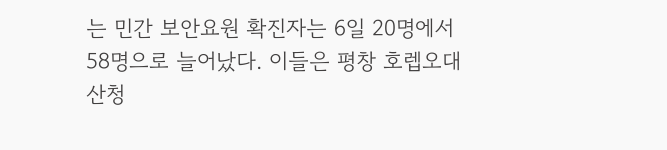는 민간 보안요원 확진자는 6일 20명에서 58명으로 늘어났다. 이들은 평창 호렙오대산청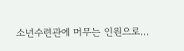소년수련관에 머무는 인원으로...